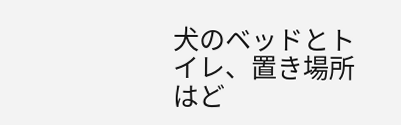犬のベッドとトイレ、置き場所はど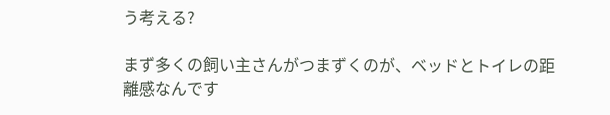う考える?

まず多くの飼い主さんがつまずくのが、ベッドとトイレの距離感なんです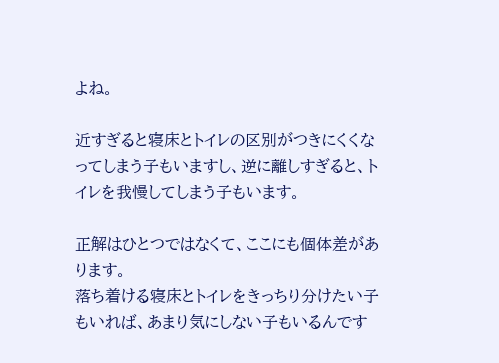よね。

近すぎると寝床とトイレの区別がつきにくくなってしまう子もいますし、逆に離しすぎると、トイレを我慢してしまう子もいます。

正解はひとつではなくて、ここにも個体差があります。
落ち着ける寝床とトイレをきっちり分けたい子もいれば、あまり気にしない子もいるんです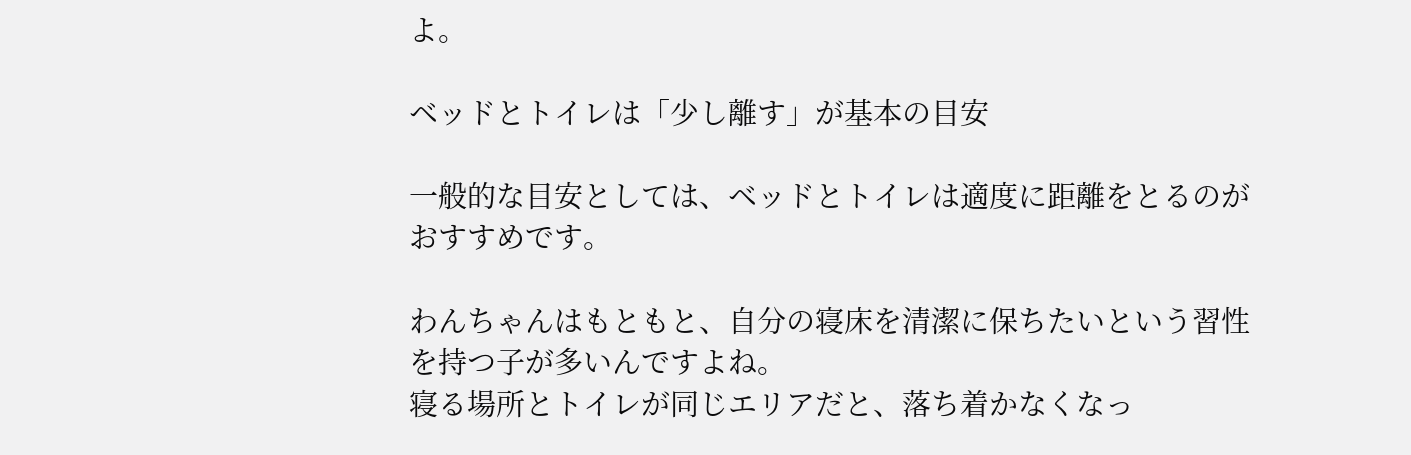よ。

ベッドとトイレは「少し離す」が基本の目安

一般的な目安としては、ベッドとトイレは適度に距離をとるのがおすすめです。

わんちゃんはもともと、自分の寝床を清潔に保ちたいという習性を持つ子が多いんですよね。
寝る場所とトイレが同じエリアだと、落ち着かなくなっ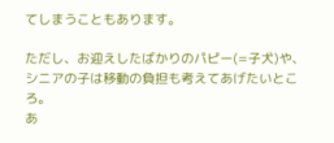てしまうこともあります。

ただし、お迎えしたばかりのパピー(=子犬)や、シニアの子は移動の負担も考えてあげたいところ。
あ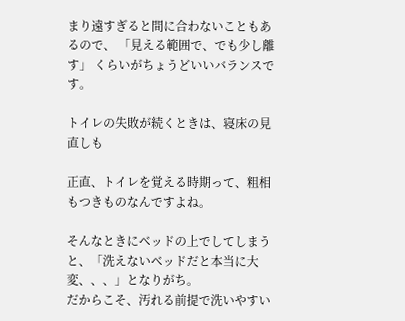まり遠すぎると間に合わないこともあるので、 「見える範囲で、でも少し離す」 くらいがちょうどいいバランスです。

トイレの失敗が続くときは、寝床の見直しも

正直、トイレを覚える時期って、粗相もつきものなんですよね。

そんなときにベッドの上でしてしまうと、「洗えないベッドだと本当に大変、、、」となりがち。
だからこそ、汚れる前提で洗いやすい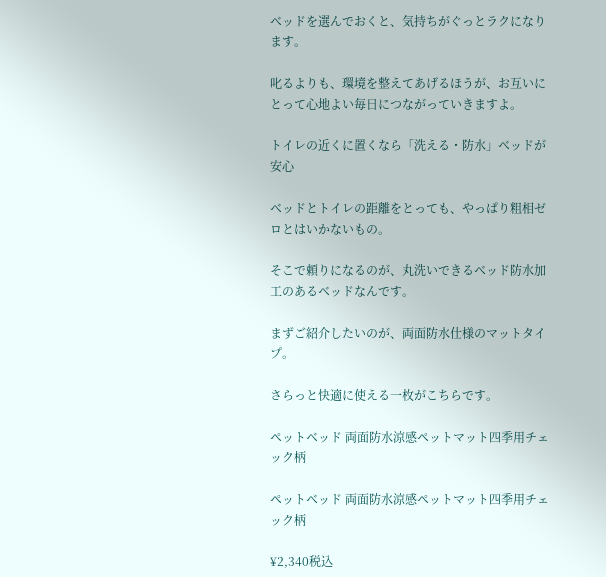ベッドを選んでおくと、気持ちがぐっとラクになります。

叱るよりも、環境を整えてあげるほうが、お互いにとって心地よい毎日につながっていきますよ。

トイレの近くに置くなら「洗える・防水」ベッドが安心

ベッドとトイレの距離をとっても、やっぱり粗相ゼロとはいかないもの。

そこで頼りになるのが、丸洗いできるベッド防水加工のあるベッドなんです。

まずご紹介したいのが、両面防水仕様のマットタイプ。

さらっと快適に使える一枚がこちらです。

ペットベッド 両面防水涼感ペットマット四季用チェック柄

ペットベッド 両面防水涼感ペットマット四季用チェック柄

¥2,340税込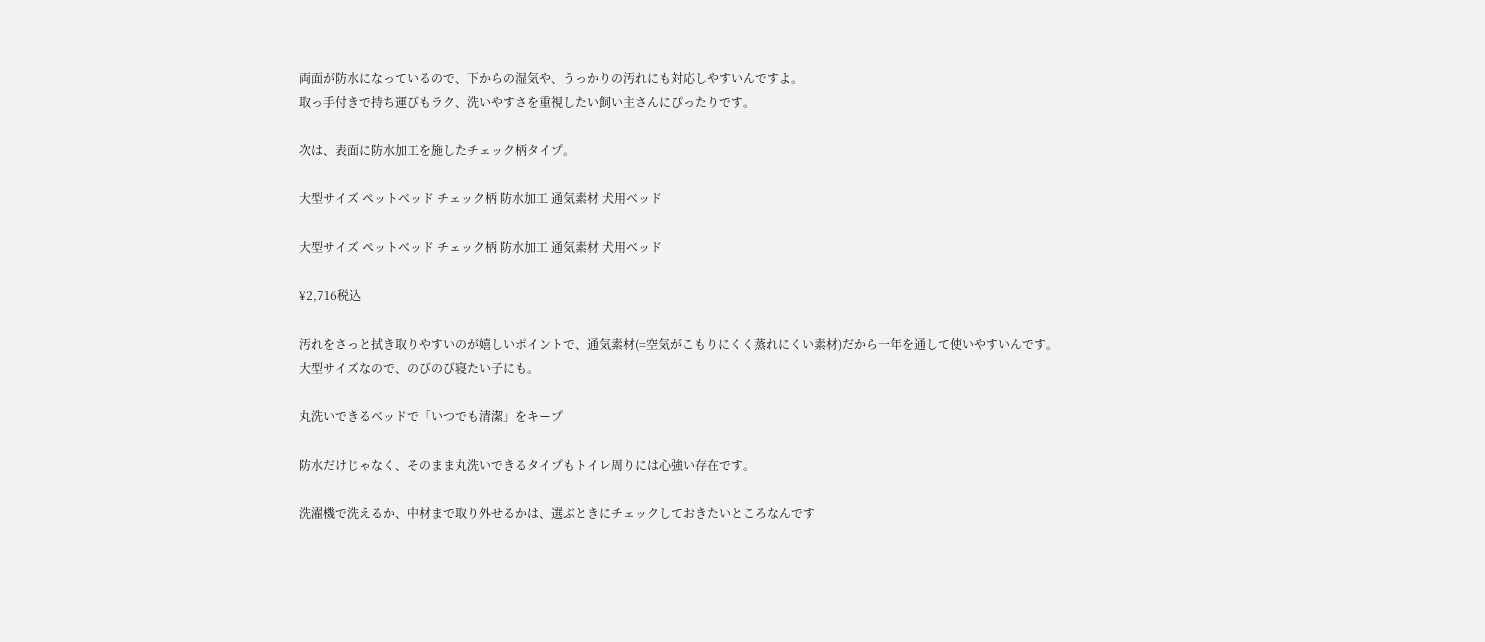両面が防水になっているので、下からの湿気や、うっかりの汚れにも対応しやすいんですよ。
取っ手付きで持ち運びもラク、洗いやすさを重視したい飼い主さんにぴったりです。

次は、表面に防水加工を施したチェック柄タイプ。

大型サイズ ペットベッド チェック柄 防水加工 通気素材 犬用ベッド

大型サイズ ペットベッド チェック柄 防水加工 通気素材 犬用ベッド

¥2,716税込

汚れをさっと拭き取りやすいのが嬉しいポイントで、通気素材(=空気がこもりにくく蒸れにくい素材)だから一年を通して使いやすいんです。
大型サイズなので、のびのび寝たい子にも。

丸洗いできるベッドで「いつでも清潔」をキープ

防水だけじゃなく、そのまま丸洗いできるタイプもトイレ周りには心強い存在です。

洗濯機で洗えるか、中材まで取り外せるかは、選ぶときにチェックしておきたいところなんです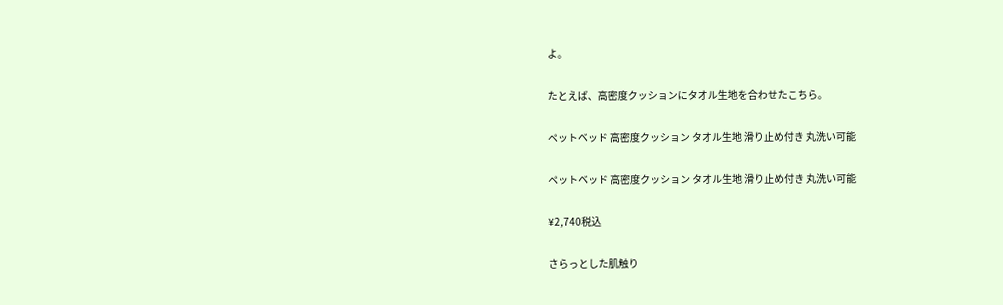よ。

たとえば、高密度クッションにタオル生地を合わせたこちら。

ペットベッド 高密度クッション タオル生地 滑り止め付き 丸洗い可能

ペットベッド 高密度クッション タオル生地 滑り止め付き 丸洗い可能

¥2,740税込

さらっとした肌触り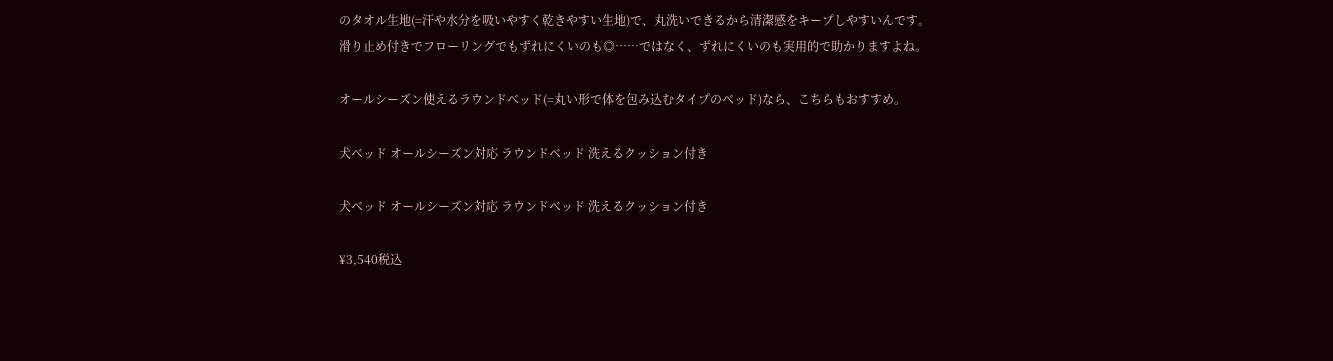のタオル生地(=汗や水分を吸いやすく乾きやすい生地)で、丸洗いできるから清潔感をキープしやすいんです。
滑り止め付きでフローリングでもずれにくいのも◎……ではなく、ずれにくいのも実用的で助かりますよね。

オールシーズン使えるラウンドベッド(=丸い形で体を包み込むタイプのベッド)なら、こちらもおすすめ。

犬ベッド オールシーズン対応 ラウンドベッド 洗えるクッション付き

犬ベッド オールシーズン対応 ラウンドベッド 洗えるクッション付き

¥3,540税込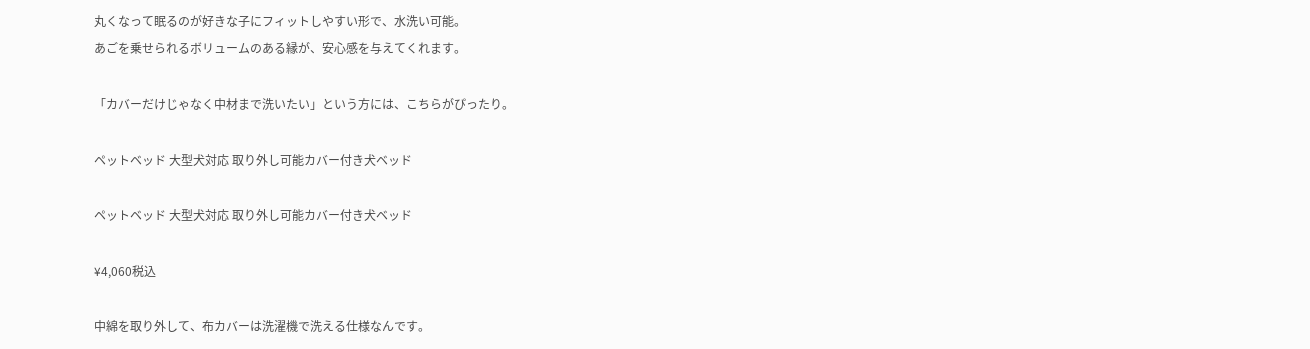丸くなって眠るのが好きな子にフィットしやすい形で、水洗い可能。
あごを乗せられるボリュームのある縁が、安心感を与えてくれます。

「カバーだけじゃなく中材まで洗いたい」という方には、こちらがぴったり。

ペットベッド 大型犬対応 取り外し可能カバー付き犬ベッド

ペットベッド 大型犬対応 取り外し可能カバー付き犬ベッド

¥4,060税込

中綿を取り外して、布カバーは洗濯機で洗える仕様なんです。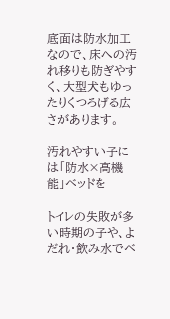底面は防水加工なので、床への汚れ移りも防ぎやすく、大型犬もゆったりくつろげる広さがあります。

汚れやすい子には「防水×高機能」ベッドを

トイレの失敗が多い時期の子や、よだれ・飲み水でベ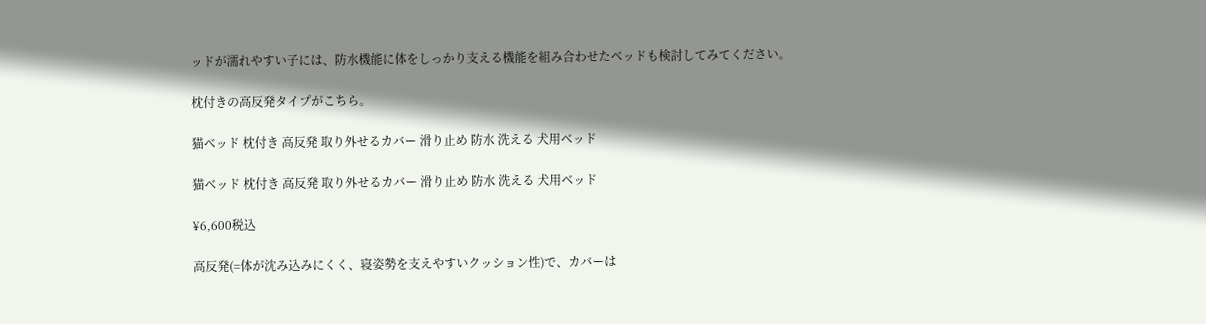ッドが濡れやすい子には、防水機能に体をしっかり支える機能を組み合わせたベッドも検討してみてください。

枕付きの高反発タイプがこちら。

猫ベッド 枕付き 高反発 取り外せるカバー 滑り止め 防水 洗える 犬用ベッド

猫ベッド 枕付き 高反発 取り外せるカバー 滑り止め 防水 洗える 犬用ベッド

¥6,600税込

高反発(=体が沈み込みにくく、寝姿勢を支えやすいクッション性)で、カバーは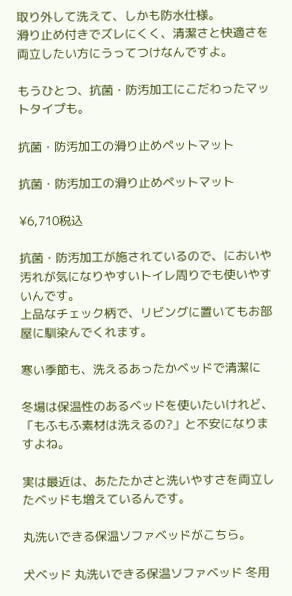取り外して洗えて、しかも防水仕様。
滑り止め付きでズレにくく、清潔さと快適さを両立したい方にうってつけなんですよ。

もうひとつ、抗菌・防汚加工にこだわったマットタイプも。

抗菌・防汚加工の滑り止めペットマット

抗菌・防汚加工の滑り止めペットマット

¥6,710税込

抗菌・防汚加工が施されているので、においや汚れが気になりやすいトイレ周りでも使いやすいんです。
上品なチェック柄で、リビングに置いてもお部屋に馴染んでくれます。

寒い季節も、洗えるあったかベッドで清潔に

冬場は保温性のあるベッドを使いたいけれど、「もふもふ素材は洗えるの?」と不安になりますよね。

実は最近は、あたたかさと洗いやすさを両立したベッドも増えているんです。

丸洗いできる保温ソファベッドがこちら。

犬ベッド 丸洗いできる保温ソファベッド 冬用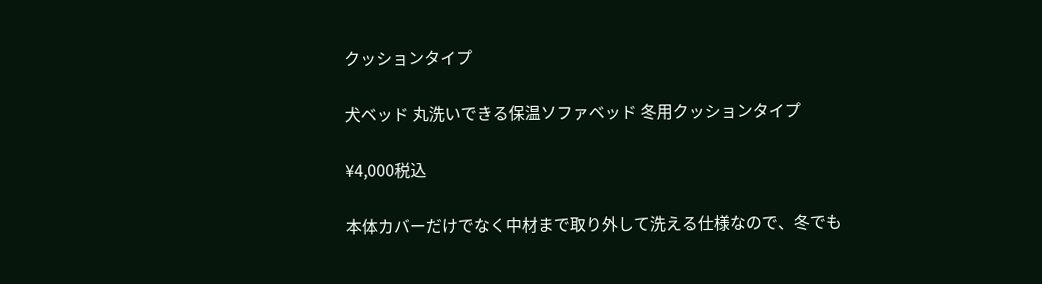クッションタイプ

犬ベッド 丸洗いできる保温ソファベッド 冬用クッションタイプ

¥4,000税込

本体カバーだけでなく中材まで取り外して洗える仕様なので、冬でも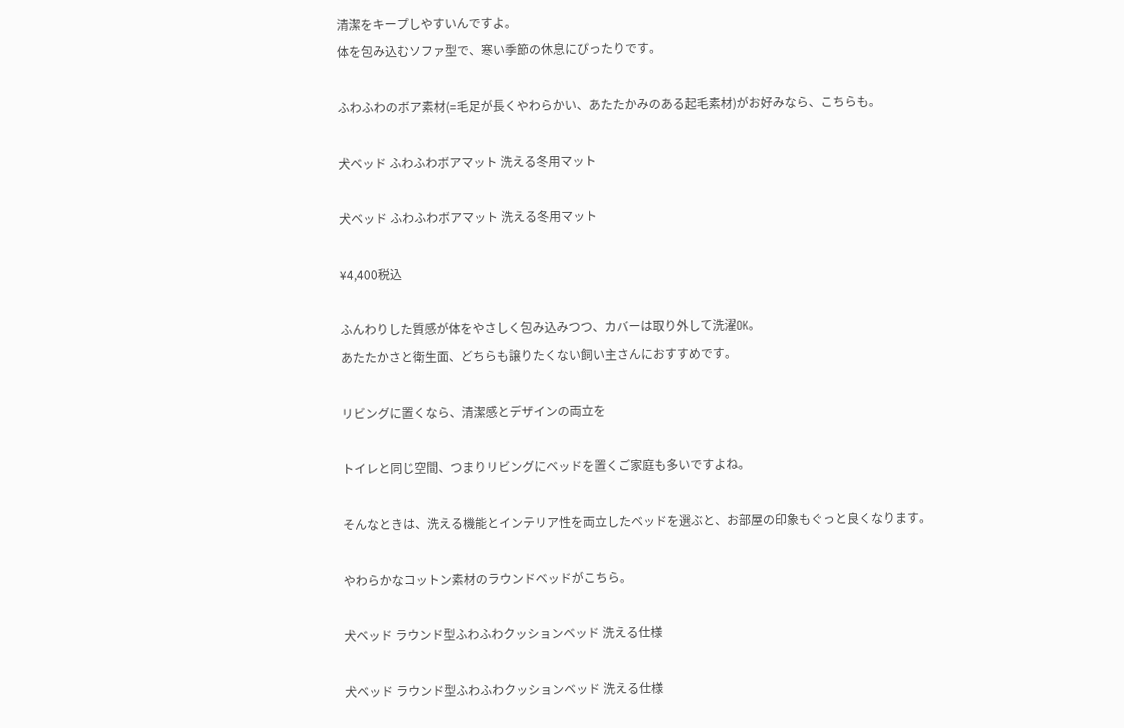清潔をキープしやすいんですよ。
体を包み込むソファ型で、寒い季節の休息にぴったりです。

ふわふわのボア素材(=毛足が長くやわらかい、あたたかみのある起毛素材)がお好みなら、こちらも。

犬ベッド ふわふわボアマット 洗える冬用マット

犬ベッド ふわふわボアマット 洗える冬用マット

¥4,400税込

ふんわりした質感が体をやさしく包み込みつつ、カバーは取り外して洗濯OK。
あたたかさと衛生面、どちらも譲りたくない飼い主さんにおすすめです。

リビングに置くなら、清潔感とデザインの両立を

トイレと同じ空間、つまりリビングにベッドを置くご家庭も多いですよね。

そんなときは、洗える機能とインテリア性を両立したベッドを選ぶと、お部屋の印象もぐっと良くなります。

やわらかなコットン素材のラウンドベッドがこちら。

犬ベッド ラウンド型ふわふわクッションベッド 洗える仕様

犬ベッド ラウンド型ふわふわクッションベッド 洗える仕様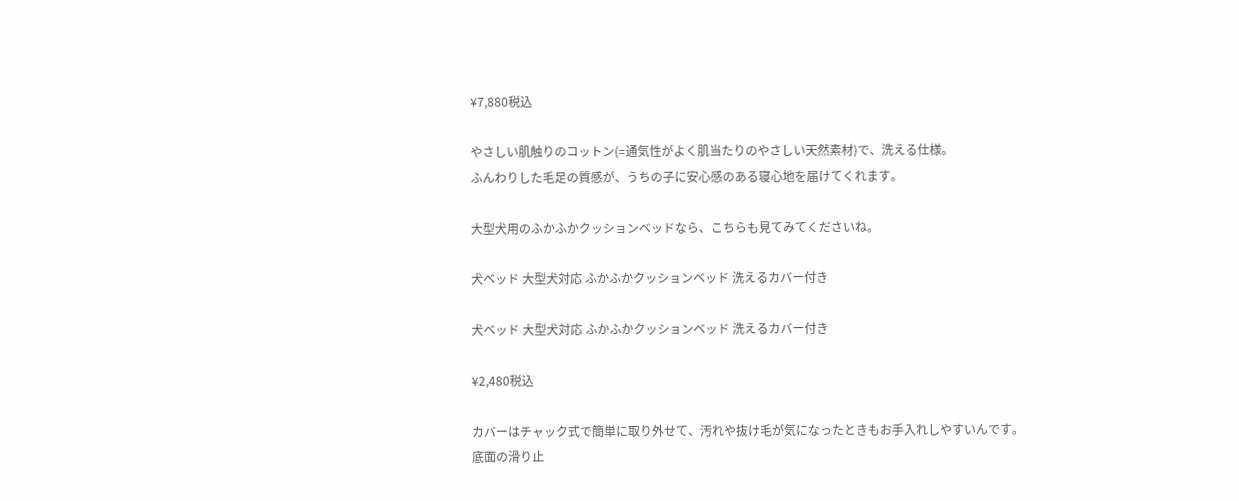¥7,880税込

やさしい肌触りのコットン(=通気性がよく肌当たりのやさしい天然素材)で、洗える仕様。
ふんわりした毛足の質感が、うちの子に安心感のある寝心地を届けてくれます。

大型犬用のふかふかクッションベッドなら、こちらも見てみてくださいね。

犬ベッド 大型犬対応 ふかふかクッションベッド 洗えるカバー付き

犬ベッド 大型犬対応 ふかふかクッションベッド 洗えるカバー付き

¥2,480税込

カバーはチャック式で簡単に取り外せて、汚れや抜け毛が気になったときもお手入れしやすいんです。
底面の滑り止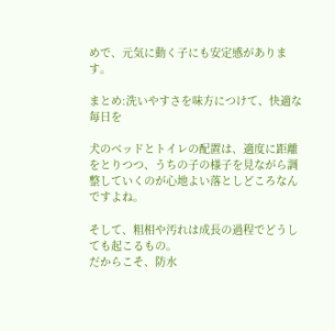めで、元気に動く子にも安定感があります。

まとめ:洗いやすさを味方につけて、快適な毎日を

犬のベッドとトイレの配置は、適度に距離をとりつつ、うちの子の様子を見ながら調整していくのが心地よい落としどころなんですよね。

そして、粗相や汚れは成長の過程でどうしても起こるもの。
だからこそ、防水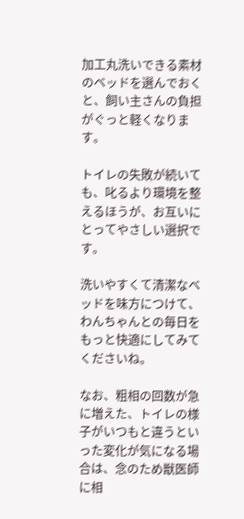加工丸洗いできる素材のベッドを選んでおくと、飼い主さんの負担がぐっと軽くなります。

トイレの失敗が続いても、叱るより環境を整えるほうが、お互いにとってやさしい選択です。

洗いやすくて清潔なベッドを味方につけて、わんちゃんとの毎日をもっと快適にしてみてくださいね。

なお、粗相の回数が急に増えた、トイレの様子がいつもと違うといった変化が気になる場合は、念のため獣医師に相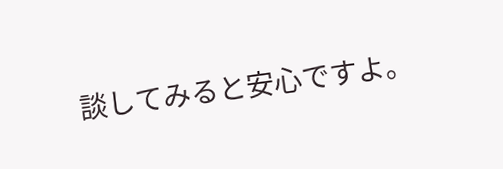談してみると安心ですよ。